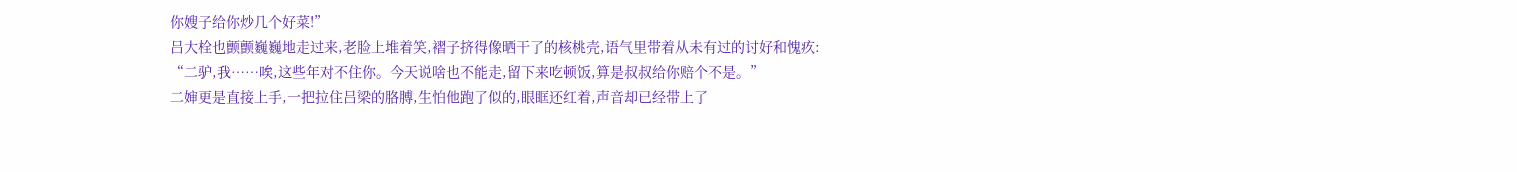你嫂子给你炒几个好菜!”
吕大栓也颤颤巍巍地走过来,老脸上堆着笑,褶子挤得像晒干了的核桃壳,语气里带着从未有过的讨好和愧疚:
“二驴,我……唉,这些年对不住你。今天说啥也不能走,留下来吃顿饭,算是叔叔给你赔个不是。”
二婶更是直接上手,一把拉住吕梁的胳膊,生怕他跑了似的,眼眶还红着,声音却已经带上了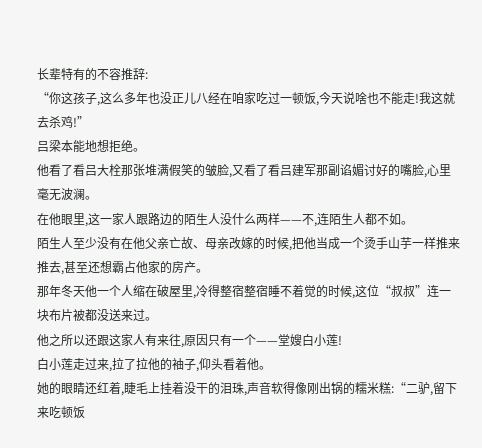长辈特有的不容推辞:
“你这孩子,这么多年也没正儿八经在咱家吃过一顿饭,今天说啥也不能走!我这就去杀鸡!”
吕梁本能地想拒绝。
他看了看吕大栓那张堆满假笑的皱脸,又看了看吕建军那副谄媚讨好的嘴脸,心里毫无波澜。
在他眼里,这一家人跟路边的陌生人没什么两样——不,连陌生人都不如。
陌生人至少没有在他父亲亡故、母亲改嫁的时候,把他当成一个烫手山芋一样推来推去,甚至还想霸占他家的房产。
那年冬天他一个人缩在破屋里,冷得整宿整宿睡不着觉的时候,这位“叔叔”连一块布片被都没送来过。
他之所以还跟这家人有来往,原因只有一个——堂嫂白小莲!
白小莲走过来,拉了拉他的袖子,仰头看着他。
她的眼睛还红着,睫毛上挂着没干的泪珠,声音软得像刚出锅的糯米糕:“二驴,留下来吃顿饭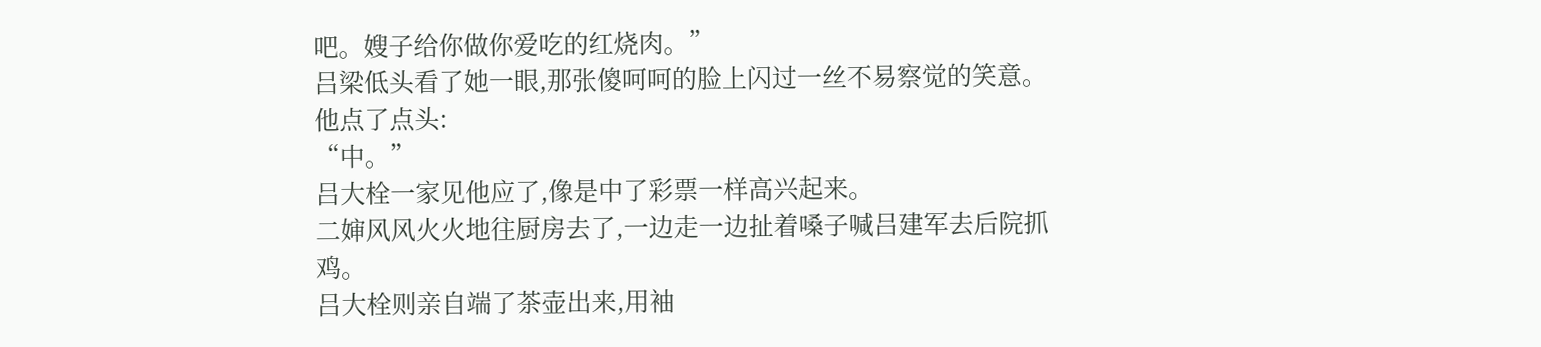吧。嫂子给你做你爱吃的红烧肉。”
吕梁低头看了她一眼,那张傻呵呵的脸上闪过一丝不易察觉的笑意。他点了点头:
“中。”
吕大栓一家见他应了,像是中了彩票一样高兴起来。
二婶风风火火地往厨房去了,一边走一边扯着嗓子喊吕建军去后院抓鸡。
吕大栓则亲自端了茶壶出来,用袖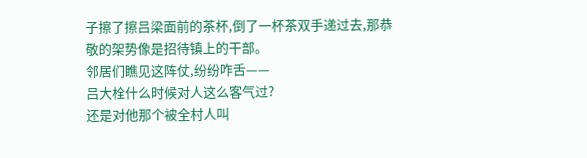子擦了擦吕梁面前的茶杯,倒了一杯茶双手递过去,那恭敬的架势像是招待镇上的干部。
邻居们瞧见这阵仗,纷纷咋舌——
吕大栓什么时候对人这么客气过?
还是对他那个被全村人叫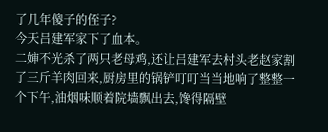了几年傻子的侄子?
今天吕建军家下了血本。
二婶不光杀了两只老母鸡,还让吕建军去村头老赵家割了三斤羊肉回来,厨房里的锅铲叮叮当当地响了整整一个下午,油烟味顺着院墙飘出去,馋得隔壁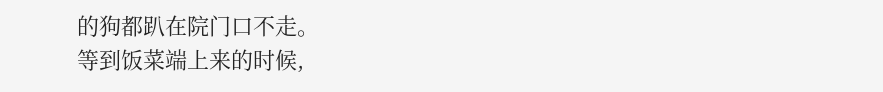的狗都趴在院门口不走。
等到饭菜端上来的时候,